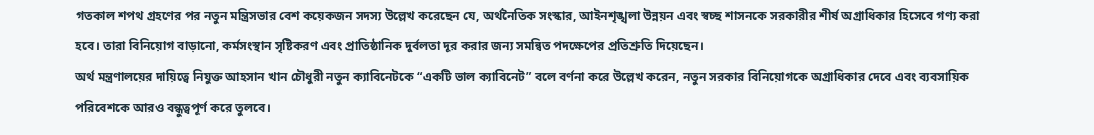গতকাল শপথ গ্রহণের পর নতুন মন্ত্রিসভার বেশ কয়েকজন সদস্য উল্লেখ করেছেন যে, অর্থনৈতিক সংস্কার, আইনশৃঙ্খলা উন্নয়ন এবং স্বচ্ছ শাসনকে সরকারীর শীর্ষ অগ্রাধিকার হিসেবে গণ্য করা হবে। তারা বিনিয়োগ বাড়ানো, কর্মসংস্থান সৃষ্টিকরণ এবং প্রাতিষ্ঠানিক দুর্বলতা দূর করার জন্য সমন্বিত পদক্ষেপের প্রতিশ্রুতি দিয়েছেন।
অর্থ মন্ত্রণালয়ের দায়িত্বে নিযুক্ত আহসান খান চৌধুরী নতুন ক্যাবিনেটকে “একটি ভাল ক্যাবিনেট” বলে বর্ণনা করে উল্লেখ করেন, নতুন সরকার বিনিয়োগকে অগ্রাধিকার দেবে এবং ব্যবসায়িক পরিবেশকে আরও বন্ধুত্বপূর্ণ করে তুলবে।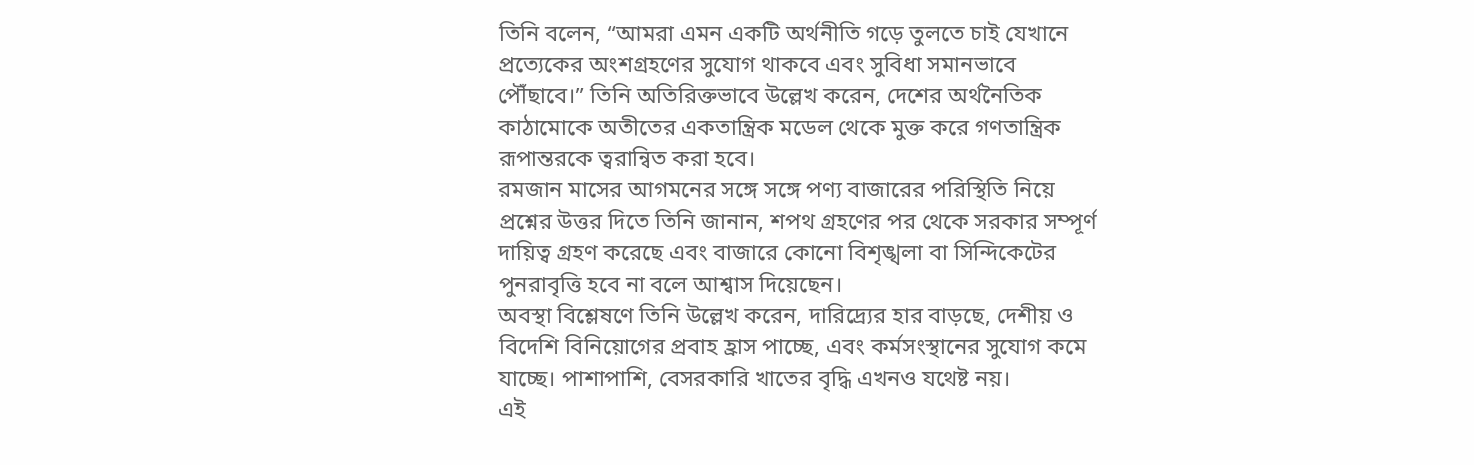তিনি বলেন, “আমরা এমন একটি অর্থনীতি গড়ে তুলতে চাই যেখানে প্রত্যেকের অংশগ্রহণের সুযোগ থাকবে এবং সুবিধা সমানভাবে পৌঁছাবে।” তিনি অতিরিক্তভাবে উল্লেখ করেন, দেশের অর্থনৈতিক কাঠামোকে অতীতের একতান্ত্রিক মডেল থেকে মুক্ত করে গণতান্ত্রিক রূপান্তরকে ত্বরান্বিত করা হবে।
রমজান মাসের আগমনের সঙ্গে সঙ্গে পণ্য বাজারের পরিস্থিতি নিয়ে প্রশ্নের উত্তর দিতে তিনি জানান, শপথ গ্রহণের পর থেকে সরকার সম্পূর্ণ দায়িত্ব গ্রহণ করেছে এবং বাজারে কোনো বিশৃঙ্খলা বা সিন্দিকেটের পুনরাবৃত্তি হবে না বলে আশ্বাস দিয়েছেন।
অবস্থা বিশ্লেষণে তিনি উল্লেখ করেন, দারিদ্র্যের হার বাড়ছে, দেশীয় ও বিদেশি বিনিয়োগের প্রবাহ হ্রাস পাচ্ছে, এবং কর্মসংস্থানের সুযোগ কমে যাচ্ছে। পাশাপাশি, বেসরকারি খাতের বৃদ্ধি এখনও যথেষ্ট নয়।
এই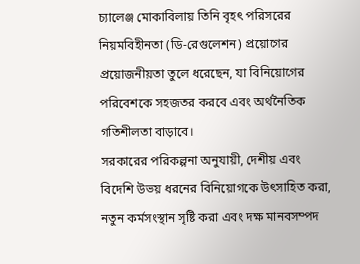চ্যালেঞ্জ মোকাবিলায় তিনি বৃহৎ পরিসরের নিয়মবিহীনতা (ডি-রেগুলেশন) প্রয়োগের প্রয়োজনীয়তা তুলে ধরেছেন, যা বিনিয়োগের পরিবেশকে সহজতর করবে এবং অর্থনৈতিক গতিশীলতা বাড়াবে।
সরকারের পরিকল্পনা অনুযায়ী, দেশীয় এবং বিদেশি উভয় ধরনের বিনিয়োগকে উৎসাহিত করা, নতুন কর্মসংস্থান সৃষ্টি করা এবং দক্ষ মানবসম্পদ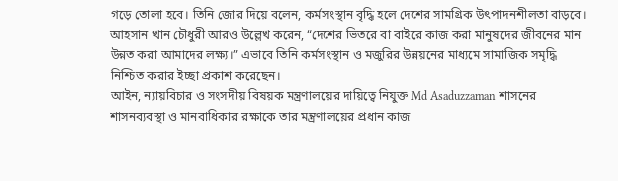গড়ে তোলা হবে। তিনি জোর দিয়ে বলেন, কর্মসংস্থান বৃদ্ধি হলে দেশের সামগ্রিক উৎপাদনশীলতা বাড়বে।
আহসান খান চৌধুরী আরও উল্লেখ করেন, “দেশের ভিতরে বা বাইরে কাজ করা মানুষদের জীবনের মান উন্নত করা আমাদের লক্ষ্য।” এভাবে তিনি কর্মসংস্থান ও মজুরির উন্নয়নের মাধ্যমে সামাজিক সমৃদ্ধি নিশ্চিত করার ইচ্ছা প্রকাশ করেছেন।
আইন, ন্যায়বিচার ও সংসদীয় বিষয়ক মন্ত্রণালয়ের দায়িত্বে নিযুক্ত Md Asaduzzaman শাসনের শাসনব্যবস্থা ও মানবাধিকার রক্ষাকে তার মন্ত্রণালয়ের প্রধান কাজ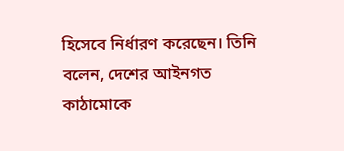হিসেবে নির্ধারণ করেছেন। তিনি বলেন, দেশের আইনগত কাঠামোকে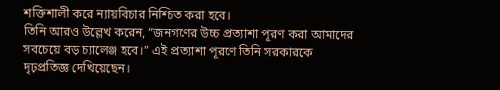শক্তিশালী করে ন্যায়বিচার নিশ্চিত করা হবে।
তিনি আরও উল্লেখ করেন, “জনগণের উচ্চ প্রত্যাশা পূরণ করা আমাদের সবচেয়ে বড় চ্যালেঞ্জ হবে।” এই প্রত্যাশা পূরণে তিনি সরকারকে দৃঢ়প্রতিজ্ঞ দেখিয়েছেন।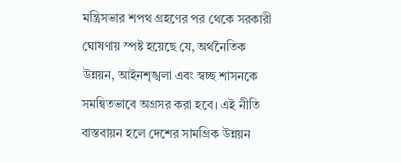মন্ত্রিসভার শপথ গ্রহণের পর থেকে সরকারী ঘোষণায় স্পষ্ট হয়েছে যে, অর্থনৈতিক উন্নয়ন, আইনশৃঙ্খলা এবং স্বচ্ছ শাসনকে সমন্বিতভাবে অগ্রসর করা হবে। এই নীতি বাস্তবায়ন হলে দেশের সামগ্রিক উন্নয়ন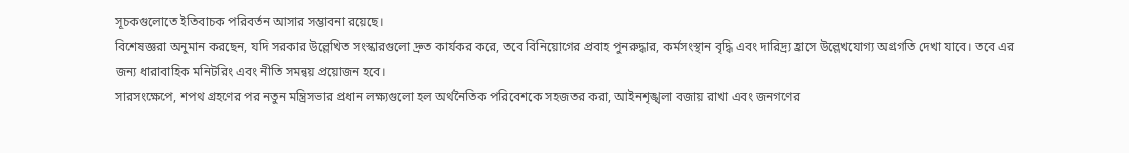সূচকগুলোতে ইতিবাচক পরিবর্তন আসার সম্ভাবনা রয়েছে।
বিশেষজ্ঞরা অনুমান করছেন, যদি সরকার উল্লেখিত সংস্কারগুলো দ্রুত কার্যকর করে, তবে বিনিয়োগের প্রবাহ পুনরুদ্ধার, কর্মসংস্থান বৃদ্ধি এবং দারিদ্র্য হ্রাসে উল্লেখযোগ্য অগ্রগতি দেখা যাবে। তবে এর জন্য ধারাবাহিক মনিটরিং এবং নীতি সমন্বয় প্রয়োজন হবে।
সারসংক্ষেপে, শপথ গ্রহণের পর নতুন মন্ত্রিসভার প্রধান লক্ষ্যগুলো হল অর্থনৈতিক পরিবেশকে সহজতর করা, আইনশৃঙ্খলা বজায় রাখা এবং জনগণের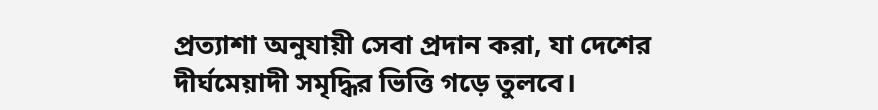প্রত্যাশা অনুযায়ী সেবা প্রদান করা, যা দেশের দীর্ঘমেয়াদী সমৃদ্ধির ভিত্তি গড়ে তুলবে।